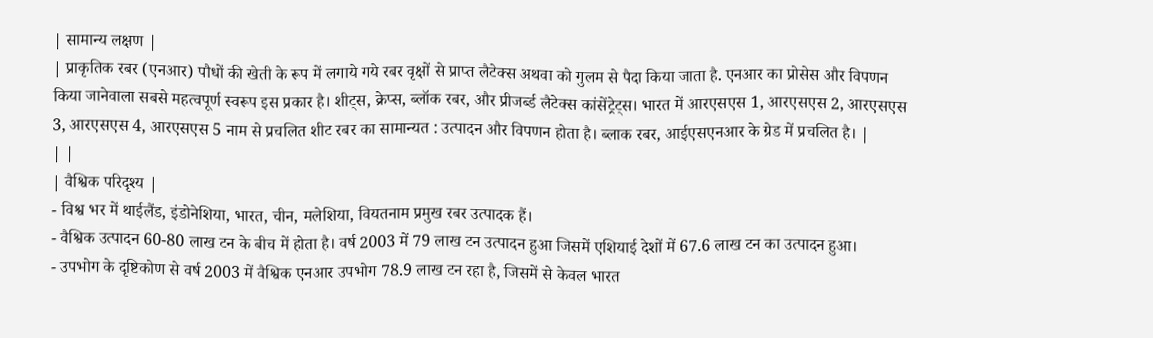| सामान्य लक्षण |
| प्राकृतिक रबर (एनआर) पौधों की खेती के रूप में लगाये गये रबर वृक्षों से प्राप्त लैटेक्स अथवा को गुलम से पैदा किया जाता है. एनआर का प्रोसेस और विपणन किया जानेवाला सबसे महत्वपूर्ण स्वरूप इस प्रकार है। शीट्स, क्रेप्स, ब्लॉक रबर, और प्रीजर्ब्ड लैटेक्स कांसेंट्रेट्स। भारत में आरएसएस 1, आरएसएस 2, आरएसएस 3, आरएसएस 4, आरएसएस 5 नाम से प्रचलित शीट रबर का सामान्यत : उत्पादन और विपणन होता है। ब्लाक रबर, आईएसएनआर के ग्रेड में प्रचलित है। |
| |
| वैश्विक परिदृश्य |
- विश्व भर में थाईलैंड, इंडोनेशिया, भारत, चीन, मलेशिया, वियतनाम प्रमुख रबर उत्पादक हैं।
- वैश्विक उत्पादन 60-80 लाख टन के बीच में होता है। वर्ष 2003 में 79 लाख टन उत्पादन हुआ जिसमें एशियाई देशों में 67.6 लाख टन का उत्पादन हुआ।
- उपभोग के दृष्टिकोण से वर्ष 2003 में वैश्विक एनआर उपभोग 78.9 लाख टन रहा है, जिसमें से केवल भारत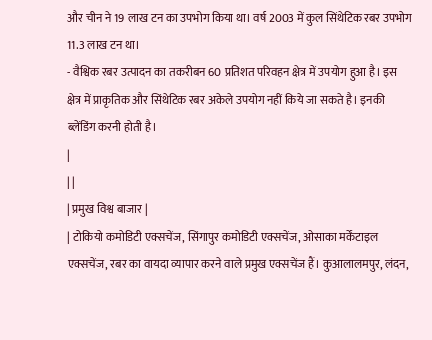और चीन ने 19 लाख टन का उपभोग किया था। वर्ष 2003 में कुल सिंथेटिक रबर उपभोग 11.3 लाख टन था।
- वैश्विक रबर उत्पादन का तकरीबन 60 प्रतिशत परिवहन क्षेत्र में उपयोग हुआ है। इस क्षेत्र में प्राकृतिक और सिंथेटिक रबर अकेले उपयोग नहीं किये जा सकते है। इनकी ब्लेंडिंग करनी होती है।
|
| |
| प्रमुख विश्व बाजार |
| टोकियो कमोडिटी एक्सचेंज, सिंगापुर कमोडिटी एक्सचेंज, ओसाका मर्केंटाइल एक्सचेंज, रबर का वायदा व्यापार करने वाले प्रमुख एक्सचेंज हैं। कुआलालमपुर, लंदन,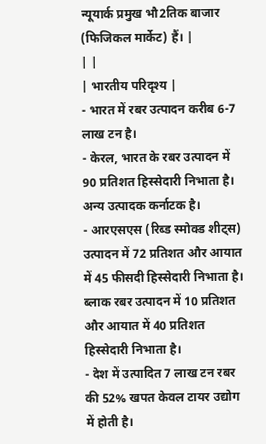न्यूयार्क प्रमुख भौ2तिक बाजार (फिजिकल मार्केट) हैं। |
| |
| भारतीय परिदृश्य |
- भारत में रबर उत्पादन करीब 6-7 लाख टन है।
- केरल, भारत के रबर उत्पादन में 90 प्रतिशत हिस्सेदारी निभाता है। अन्य उत्पादक कर्नाटक है।
- आरएसएस (रिब्ड स्मोक्ड शीट्स) उत्पादन में 72 प्रतिशत और आयात में 45 फीसदी हिस्सेदारी निभाता है। ब्लाक रबर उत्पादन में 10 प्रतिशत और आयात में 40 प्रतिशत हिस्सेदारी निभाता है।
- देश में उत्पादित 7 लाख टन रबर की 52% खपत केवल टायर उद्योग में होती है।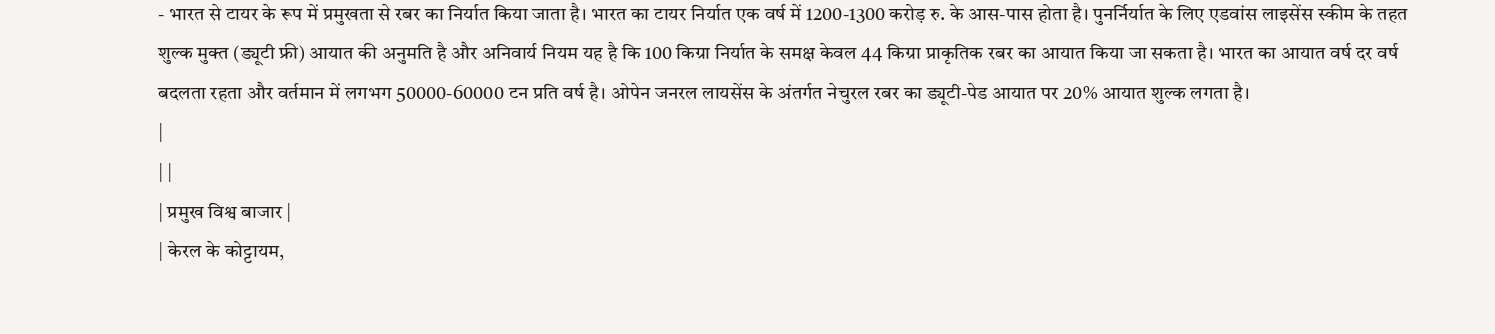- भारत से टायर के रूप में प्रमुखता से रबर का निर्यात किया जाता है। भारत का टायर निर्यात एक वर्ष में 1200-1300 करोड़ रु. के आस-पास होता है। पुनर्निर्यात के लिए एडवांस लाइसेंस स्कीम के तहत शुल्क मुक्त (ड्यूटी फ्री) आयात की अनुमति है और अनिवार्य नियम यह है कि 100 किग्रा निर्यात के समक्ष केवल 44 किग्रा प्राकृतिक रबर का आयात किया जा सकता है। भारत का आयात वर्ष दर वर्ष बदलता रहता और वर्तमान में लगभग 50000-60000 टन प्रति वर्ष है। ओपेन जनरल लायसेंस के अंतर्गत नेचुरल रबर का ड्यूटी-पेड आयात पर 20% आयात शुल्क लगता है।
|
| |
| प्रमुख विश्व बाजार |
| केरल के कोट्टायम,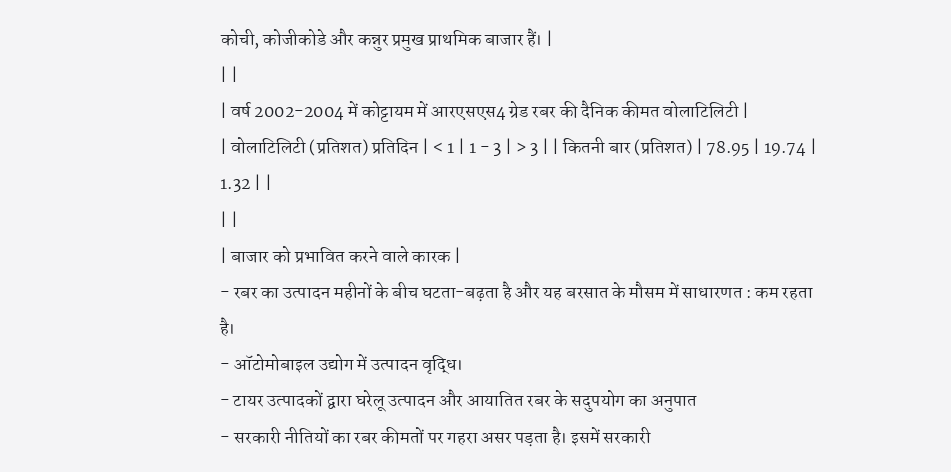कोची, कोजीकोडे और कन्नुर प्रमुख प्राथमिक बाजार हैं। |
| |
| वर्ष 2002-2004 में कोट्टायम में आरएसएस4 ग्रेड रबर की दैनिक कीमत वोलाटिलिटी |
| वोलाटिलिटी (प्रतिशत) प्रतिदिन | < 1 | 1 - 3 | > 3 | | कितनी बार (प्रतिशत) | 78.95 | 19.74 | 1.32 | |
| |
| बाजार को प्रभावित करने वाले कारक |
- रबर का उत्पादन महीनों के बीच घटता-बढ़ता है और यह बरसात के मौसम में साधारणत : कम रहता है।
- ऑटोमोबाइल उद्योग में उत्पादन वृद्धि।
- टायर उत्पादकों द्वारा घरेलू उत्पादन और आयातित रबर के सदुपयोग का अनुपात
- सरकारी नीतियों का रबर कीमतों पर गहरा असर पड़ता है। इसमें सरकारी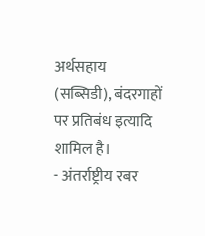अर्थसहाय (सब्सिडी), बंदरगाहों पर प्रतिबंध इत्यादि शामिल है।
- अंतर्राष्ट्रीय रबर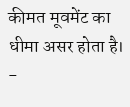कीमत मूवमेंट का धीमा असर होता है।
-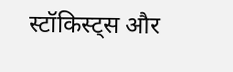स्टॉकिस्ट्स और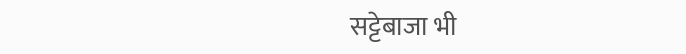सट्टेबाजा भी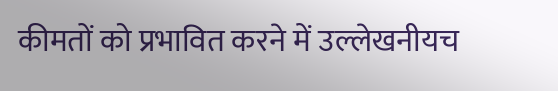कीमतों को प्रभावित करने में उल्लेखनीयच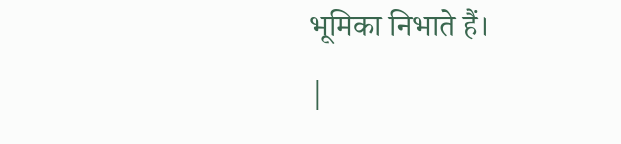भूमिका निभाते हैं।
|